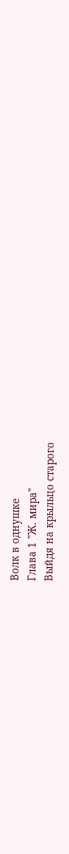Волк в однушке
Глава 1 "Ж. мира"
Выйдя на крыльцо старого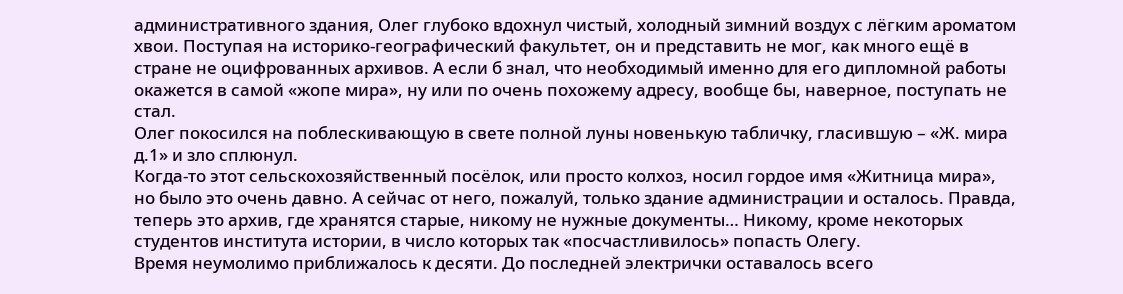административного здания, Олег глубоко вдохнул чистый, холодный зимний воздух с лёгким ароматом хвои. Поступая на историко-географический факультет, он и представить не мог, как много ещё в стране не оцифрованных архивов. А если б знал, что необходимый именно для его дипломной работы окажется в самой «жопе мира», ну или по очень похожему адресу, вообще бы, наверное, поступать не стал.
Олег покосился на поблескивающую в свете полной луны новенькую табличку, гласившую – «Ж. мира д.1» и зло сплюнул.
Когда-то этот сельскохозяйственный посёлок, или просто колхоз, носил гордое имя «Житница мира», но было это очень давно. А сейчас от него, пожалуй, только здание администрации и осталось. Правда, теперь это архив, где хранятся старые, никому не нужные документы… Никому, кроме некоторых студентов института истории, в число которых так «посчастливилось» попасть Олегу.
Время неумолимо приближалось к десяти. До последней электрички оставалось всего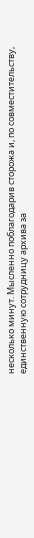несколько минут. Мысленно поблагодарив сторожа и, по совместительству, единственную сотрудницу архива за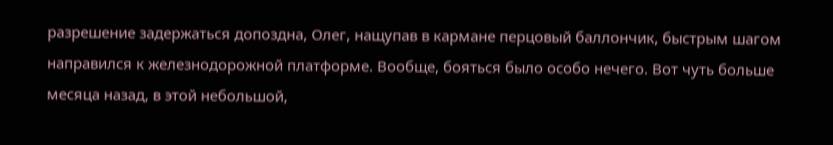разрешение задержаться допоздна, Олег, нащупав в кармане перцовый баллончик, быстрым шагом направился к железнодорожной платформе. Вообще, бояться было особо нечего. Вот чуть больше месяца назад, в этой небольшой,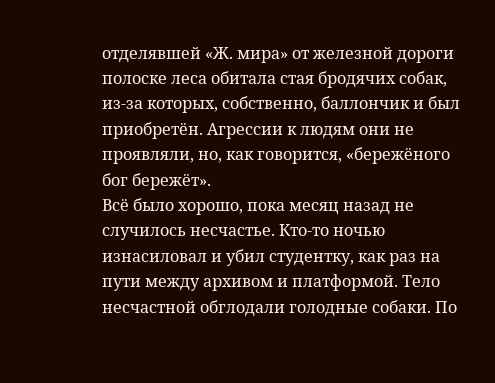отделявшей «Ж. мира» от железной дороги полоске леса обитала стая бродячих собак, из-за которых, собственно, баллончик и был приобретён. Агрессии к людям они не проявляли, но, как говорится, «бережёного бог бережёт».
Всё было хорошо, пока месяц назад не случилось несчастье. Кто-то ночью изнасиловал и убил студентку, как раз на пути между архивом и платформой. Тело несчастной обглодали голодные собаки. По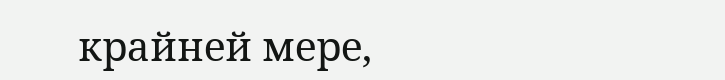крайней мере,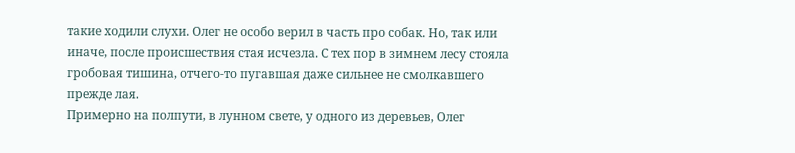такие ходили слухи. Олег не особо верил в часть про собак. Но, так или иначе, после происшествия стая исчезла. С тех пор в зимнем лесу стояла гробовая тишина, отчего-то пугавшая даже сильнее не смолкавшего прежде лая.
Примерно на полпути, в лунном свете, у одного из деревьев, Олег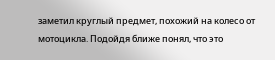заметил круглый предмет, похожий на колесо от мотоцикла. Подойдя ближе понял, что это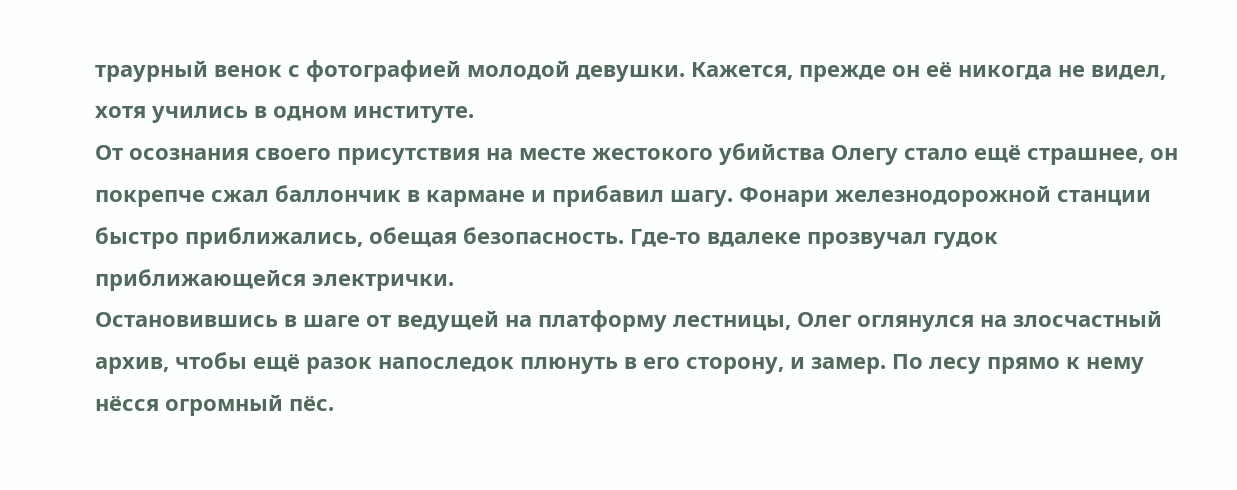траурный венок с фотографией молодой девушки. Кажется, прежде он её никогда не видел, хотя учились в одном институте.
От осознания своего присутствия на месте жестокого убийства Олегу стало ещё страшнее, он покрепче сжал баллончик в кармане и прибавил шагу. Фонари железнодорожной станции быстро приближались, обещая безопасность. Где-то вдалеке прозвучал гудок приближающейся электрички.
Остановившись в шаге от ведущей на платформу лестницы, Олег оглянулся на злосчастный архив, чтобы ещё разок напоследок плюнуть в его сторону, и замер. По лесу прямо к нему нёсся огромный пёс.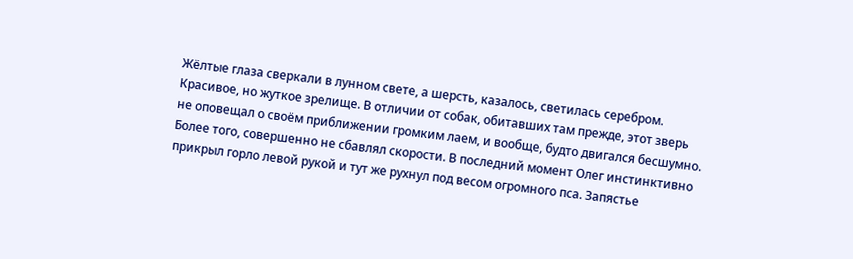Жёлтые глаза сверкали в лунном свете, а шерсть, казалось, светилась серебром. Красивое, но жуткое зрелище. В отличии от собак, обитавших там прежде, этот зверь не оповещал о своём приближении громким лаем, и вообще, будто двигался бесшумно. Более того, совершенно не сбавлял скорости. В последний момент Олег инстинктивно прикрыл горло левой рукой и тут же рухнул под весом огромного пса. Запястье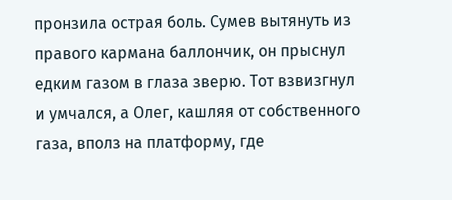пронзила острая боль. Сумев вытянуть из правого кармана баллончик, он прыснул едким газом в глаза зверю. Тот взвизгнул и умчался, а Олег, кашляя от собственного газа, вполз на платформу, где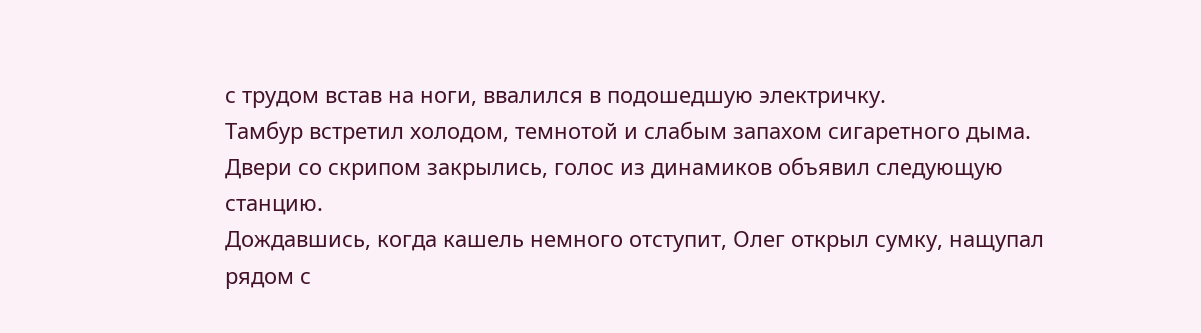с трудом встав на ноги, ввалился в подошедшую электричку.
Тамбур встретил холодом, темнотой и слабым запахом сигаретного дыма. Двери со скрипом закрылись, голос из динамиков объявил следующую станцию.
Дождавшись, когда кашель немного отступит, Олег открыл сумку, нащупал рядом с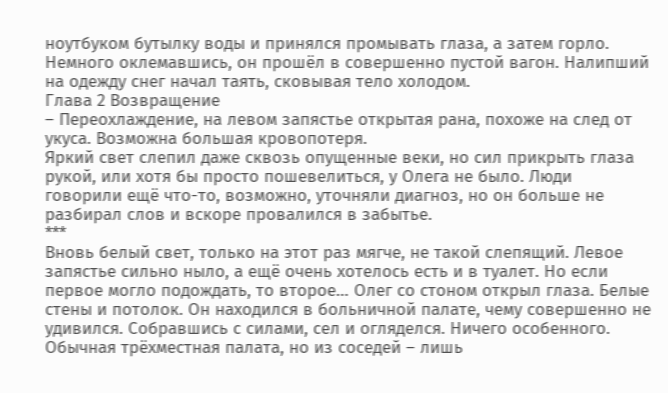ноутбуком бутылку воды и принялся промывать глаза, а затем горло. Немного оклемавшись, он прошёл в совершенно пустой вагон. Налипший на одежду снег начал таять, сковывая тело холодом.
Глава 2 Возвращение
– Переохлаждение, на левом запястье открытая рана, похоже на след от укуса. Возможна большая кровопотеря.
Яркий свет слепил даже сквозь опущенные веки, но сил прикрыть глаза рукой, или хотя бы просто пошевелиться, у Олега не было. Люди говорили ещё что-то, возможно, уточняли диагноз, но он больше не разбирал слов и вскоре провалился в забытье.
***
Вновь белый свет, только на этот раз мягче, не такой слепящий. Левое запястье сильно ныло, а ещё очень хотелось есть и в туалет. Но если первое могло подождать, то второе… Олег со стоном открыл глаза. Белые стены и потолок. Он находился в больничной палате, чему совершенно не удивился. Собравшись с силами, сел и огляделся. Ничего особенного. Обычная трёхместная палата, но из соседей – лишь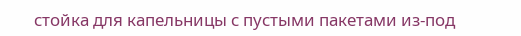стойка для капельницы с пустыми пакетами из-под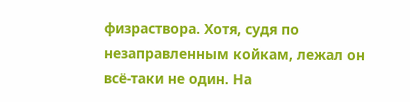физраствора. Хотя, судя по незаправленным койкам, лежал он всё-таки не один. На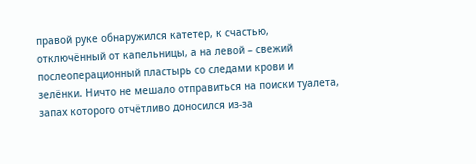правой руке обнаружился катетер, к счастью, отключённый от капельницы, а на левой – свежий послеоперационный пластырь со следами крови и зелёнки. Ничто не мешало отправиться на поиски туалета, запах которого отчётливо доносился из-за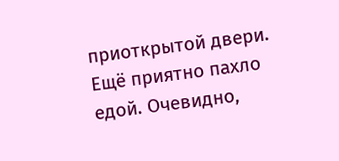приоткрытой двери. Ещё приятно пахло едой. Очевидно,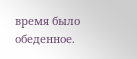время было обеденное.